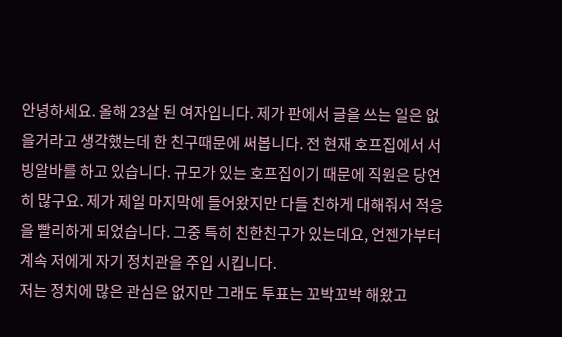안녕하세요. 올해 23살 된 여자입니다. 제가 판에서 글을 쓰는 일은 없을거라고 생각했는데 한 친구때문에 써봅니다. 전 현재 호프집에서 서빙알바를 하고 있습니다. 규모가 있는 호프집이기 때문에 직원은 당연히 많구요. 제가 제일 마지막에 들어왔지만 다들 친하게 대해줘서 적응을 빨리하게 되었습니다. 그중 특히 친한친구가 있는데요, 언젠가부터 계속 저에게 자기 정치관을 주입 시킵니다.
저는 정치에 많은 관심은 없지만 그래도 투표는 꼬박꼬박 해왔고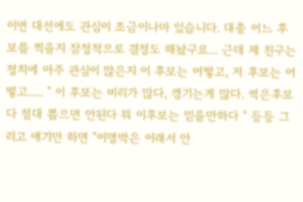이번 대선에도 관심이 조금이나마 있습니다. 대충 어느 후보를 찍을지 잠정적으로 결정도 해놨구요... 근데 제 친구는 정치에 아주 관심이 많은지 이 후보는 어떻고, 저 후보는 어떻고..... " 이 후보는 비리가 많다, 캥기는게 많다. 썩은후보다 절대 뽑으면 안된다 뭐 이후보는 믿을만하다 " 등등 그리고 얘기만 하면 "이명박은 이래서 안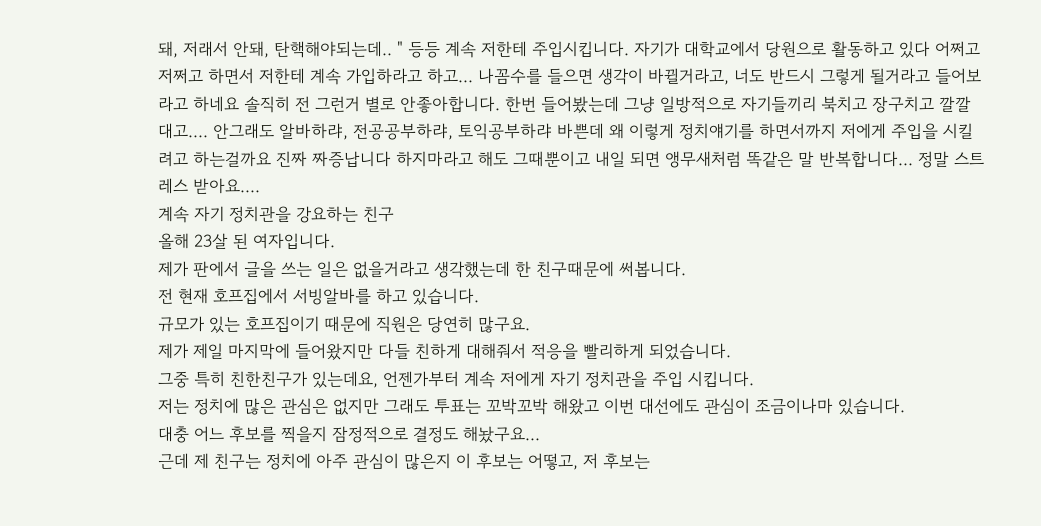돼, 저래서 안돼, 탄핵해야되는데.. " 등등 계속 저한테 주입시킵니다. 자기가 대학교에서 당원으로 활동하고 있다 어쩌고 저쩌고 하면서 저한테 계속 가입하라고 하고... 나꼼수를 들으면 생각이 바뀔거라고, 너도 반드시 그렇게 될거라고 들어보라고 하네요 솔직히 전 그런거 별로 안좋아합니다. 한번 들어봤는데 그냥 일방적으로 자기들끼리 북치고 장구치고 깔깔대고.... 안그래도 알바하랴, 전공공부하랴, 토익공부하랴 바쁜데 왜 이렇게 정치얘기를 하면서까지 저에게 주입을 시킬려고 하는걸까요 진짜 짜증납니다 하지마라고 해도 그때뿐이고 내일 되면 앵무새처럼 똑같은 말 반복합니다... 정말 스트레스 받아요....
계속 자기 정치관을 강요하는 친구
올해 23살 된 여자입니다.
제가 판에서 글을 쓰는 일은 없을거라고 생각했는데 한 친구때문에 써봅니다.
전 현재 호프집에서 서빙알바를 하고 있습니다.
규모가 있는 호프집이기 때문에 직원은 당연히 많구요.
제가 제일 마지막에 들어왔지만 다들 친하게 대해줘서 적응을 빨리하게 되었습니다.
그중 특히 친한친구가 있는데요, 언젠가부터 계속 저에게 자기 정치관을 주입 시킵니다.
저는 정치에 많은 관심은 없지만 그래도 투표는 꼬박꼬박 해왔고 이번 대선에도 관심이 조금이나마 있습니다.
대충 어느 후보를 찍을지 잠정적으로 결정도 해놨구요...
근데 제 친구는 정치에 아주 관심이 많은지 이 후보는 어떻고, 저 후보는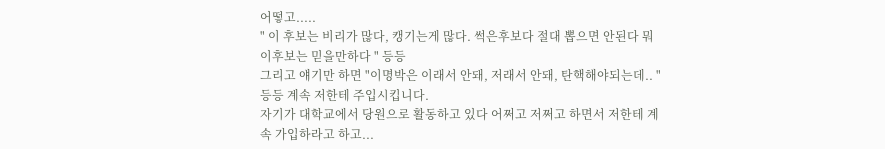어떻고.....
" 이 후보는 비리가 많다, 캥기는게 많다. 썩은후보다 절대 뽑으면 안된다 뭐 이후보는 믿을만하다 " 등등
그리고 얘기만 하면 "이명박은 이래서 안돼, 저래서 안돼, 탄핵해야되는데.. " 등등 계속 저한테 주입시킵니다.
자기가 대학교에서 당원으로 활동하고 있다 어쩌고 저쩌고 하면서 저한테 계속 가입하라고 하고...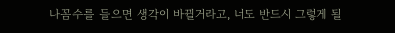나꼼수를 들으면 생각이 바뀔거라고, 너도 반드시 그렇게 될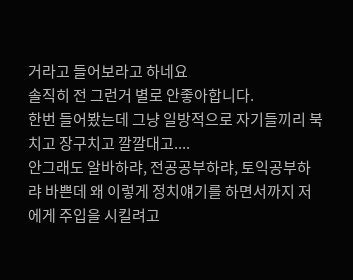거라고 들어보라고 하네요
솔직히 전 그런거 별로 안좋아합니다.
한번 들어봤는데 그냥 일방적으로 자기들끼리 북치고 장구치고 깔깔대고....
안그래도 알바하랴, 전공공부하랴, 토익공부하랴 바쁜데 왜 이렇게 정치얘기를 하면서까지 저에게 주입을 시킬려고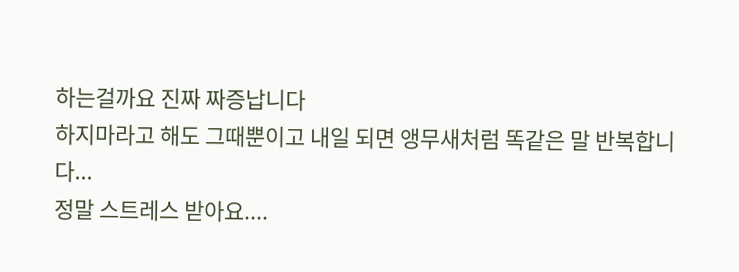하는걸까요 진짜 짜증납니다
하지마라고 해도 그때뿐이고 내일 되면 앵무새처럼 똑같은 말 반복합니다...
정말 스트레스 받아요....